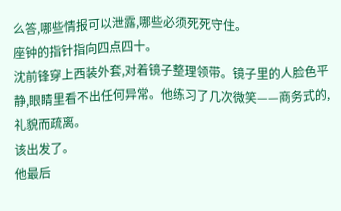么答,哪些情报可以泄露,哪些必须死死守住。
座钟的指针指向四点四十。
沈前锋穿上西装外套,对着镜子整理领带。镜子里的人脸色平静,眼睛里看不出任何异常。他练习了几次微笑——商务式的,礼貌而疏离。
该出发了。
他最后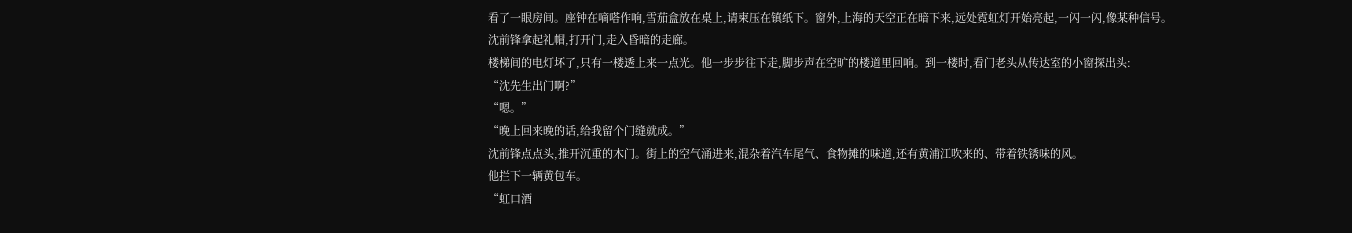看了一眼房间。座钟在嘀嗒作响,雪茄盒放在桌上,请柬压在镇纸下。窗外,上海的天空正在暗下来,远处霓虹灯开始亮起,一闪一闪,像某种信号。
沈前锋拿起礼帽,打开门,走入昏暗的走廊。
楼梯间的电灯坏了,只有一楼透上来一点光。他一步步往下走,脚步声在空旷的楼道里回响。到一楼时,看门老头从传达室的小窗探出头:
“沈先生出门啊?”
“嗯。”
“晚上回来晚的话,给我留个门缝就成。”
沈前锋点点头,推开沉重的木门。街上的空气涌进来,混杂着汽车尾气、食物摊的味道,还有黄浦江吹来的、带着铁锈味的风。
他拦下一辆黄包车。
“虹口酒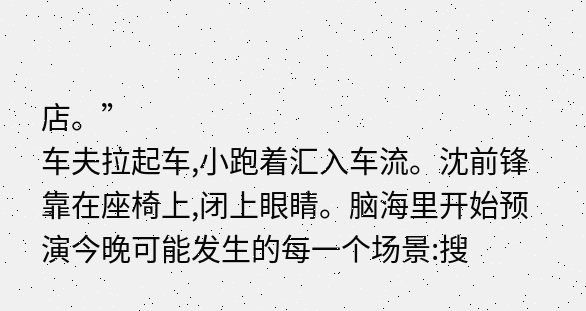店。”
车夫拉起车,小跑着汇入车流。沈前锋靠在座椅上,闭上眼睛。脑海里开始预演今晚可能发生的每一个场景:搜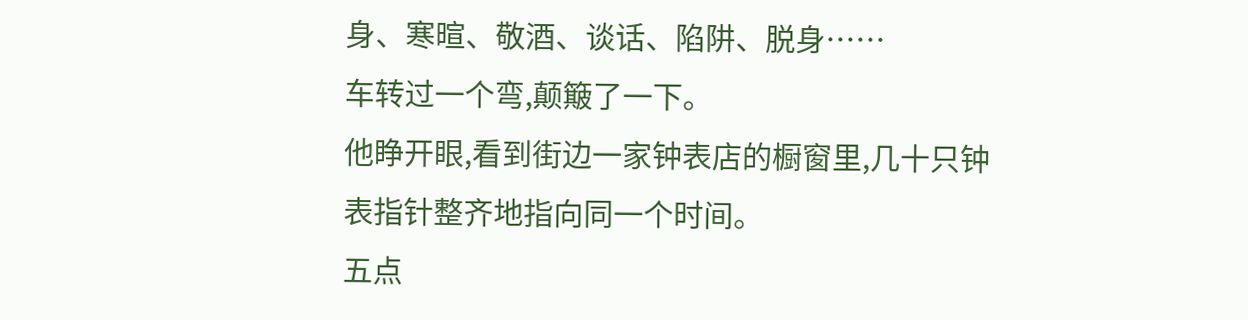身、寒暄、敬酒、谈话、陷阱、脱身……
车转过一个弯,颠簸了一下。
他睁开眼,看到街边一家钟表店的橱窗里,几十只钟表指针整齐地指向同一个时间。
五点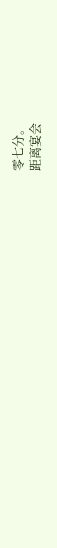零七分。
距离宴会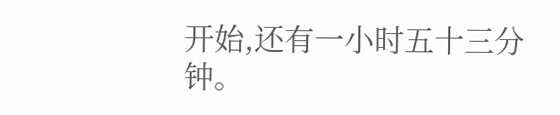开始,还有一小时五十三分钟。